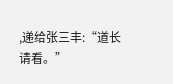,递给张三丰:“道长请看。”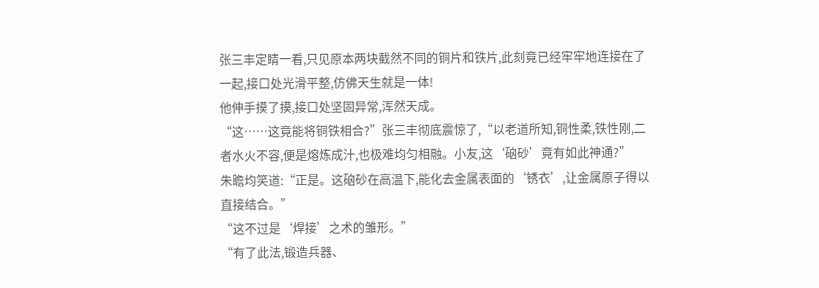张三丰定睛一看,只见原本两块截然不同的铜片和铁片,此刻竟已经牢牢地连接在了一起,接口处光滑平整,仿佛天生就是一体!
他伸手摸了摸,接口处坚固异常,浑然天成。
“这……这竟能将铜铁相合?”张三丰彻底震惊了,“以老道所知,铜性柔,铁性刚,二者水火不容,便是熔炼成汁,也极难均匀相融。小友,这‘硇砂’竟有如此神通?”
朱瞻均笑道:“正是。这硇砂在高温下,能化去金属表面的‘锈衣’,让金属原子得以直接结合。”
“这不过是‘焊接’之术的雏形。”
“有了此法,锻造兵器、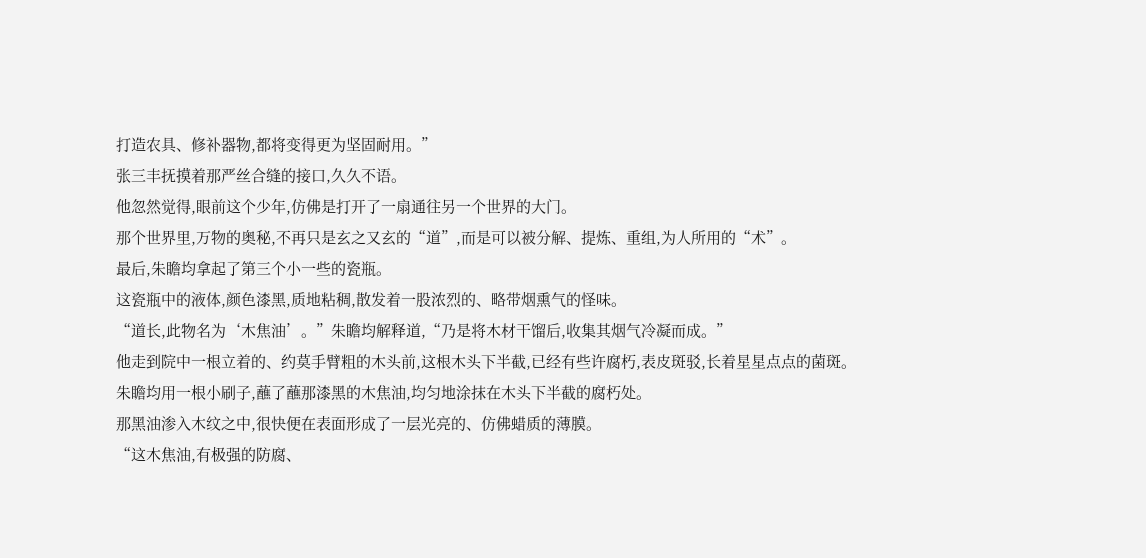打造农具、修补器物,都将变得更为坚固耐用。”
张三丰抚摸着那严丝合缝的接口,久久不语。
他忽然觉得,眼前这个少年,仿佛是打开了一扇通往另一个世界的大门。
那个世界里,万物的奥秘,不再只是玄之又玄的“道”,而是可以被分解、提炼、重组,为人所用的“术”。
最后,朱瞻均拿起了第三个小一些的瓷瓶。
这瓷瓶中的液体,颜色漆黑,质地粘稠,散发着一股浓烈的、略带烟熏气的怪味。
“道长,此物名为‘木焦油’。”朱瞻均解释道,“乃是将木材干馏后,收集其烟气冷凝而成。”
他走到院中一根立着的、约莫手臂粗的木头前,这根木头下半截,已经有些许腐朽,表皮斑驳,长着星星点点的菌斑。
朱瞻均用一根小刷子,蘸了蘸那漆黑的木焦油,均匀地涂抹在木头下半截的腐朽处。
那黑油渗入木纹之中,很快便在表面形成了一层光亮的、仿佛蜡质的薄膜。
“这木焦油,有极强的防腐、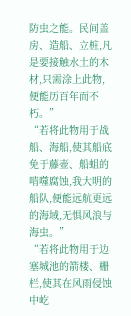防虫之能。民间盖房、造船、立桩,凡是要接触水土的木材,只需涂上此物,便能历百年而不朽。”
“若将此物用于战船、海船,使其船底免于藤壶、船蛆的啃噬腐蚀,我大明的船队,便能远航更远的海域,无惧风浪与海虫。”
“若将此物用于边塞城池的箭楼、栅栏,使其在风雨侵蚀中屹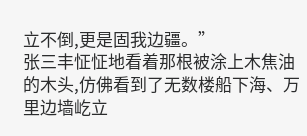立不倒,更是固我边疆。”
张三丰怔怔地看着那根被涂上木焦油的木头,仿佛看到了无数楼船下海、万里边墙屹立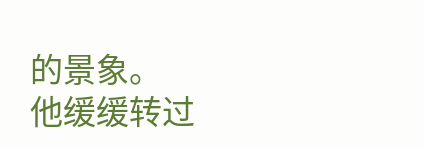的景象。
他缓缓转过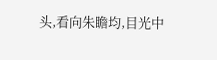头,看向朱瞻均,目光中